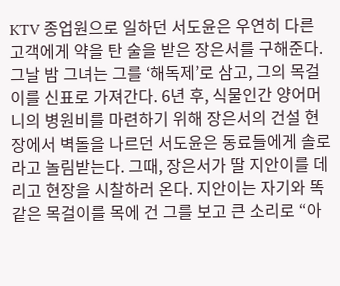KTV 종업원으로 일하던 서도윤은 우연히 다른 고객에게 약을 탄 술을 받은 장은서를 구해준다. 그날 밤 그녀는 그를 ‘해독제’로 삼고, 그의 목걸이를 신표로 가져간다. 6년 후, 식물인간 양어머니의 병원비를 마련하기 위해 장은서의 건설 현장에서 벽돌을 나르던 서도윤은 동료들에게 솔로라고 놀림받는다. 그때, 장은서가 딸 지안이를 데리고 현장을 시찰하러 온다. 지안이는 자기와 똑같은 목걸이를 목에 건 그를 보고 큰 소리로 “아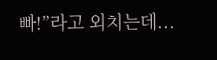빠!”라고 외치는데...